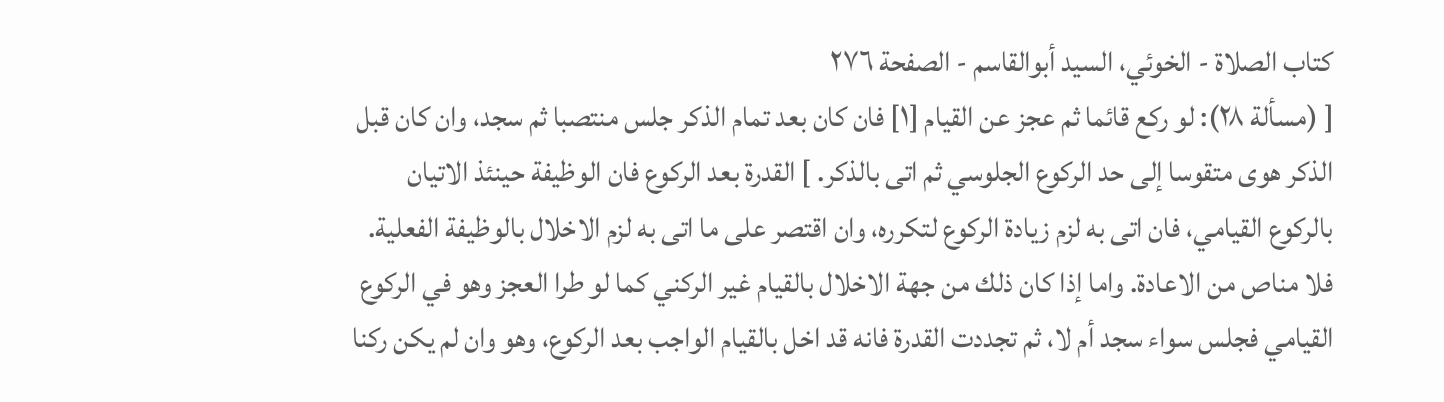كتاب الصلاة - الخوئي، السيد أبوالقاسم - الصفحة ٢٧٦
[ (مسألة ٢٨): لو ركع قائما ثم عجز عن القيام [١] فان كان بعد تمام الذكر جلس منتصبا ثم سجد، وان كان قبل الذكر هوى متقوسا إلى حد الركوع الجلوسي ثم اتى بالذكر. ] القدرة بعد الركوع فان الوظيفة حينئذ الاتيان بالركوع القيامي، فان اتى به لزم زيادة الركوع لتكرره، وان اقتصر على ما اتى به لزم الاخلال بالوظيفة الفعلية. فلا مناص من الاعادة. واما إذا كان ذلك من جهة الاخلال بالقيام غير الركني كما لو طرا العجز وهو في الركوع القيامي فجلس سواء سجد أم لا، ثم تجددت القدرة فانه قد اخل بالقيام الواجب بعد الركوع، وهو وان لم يكن ركنا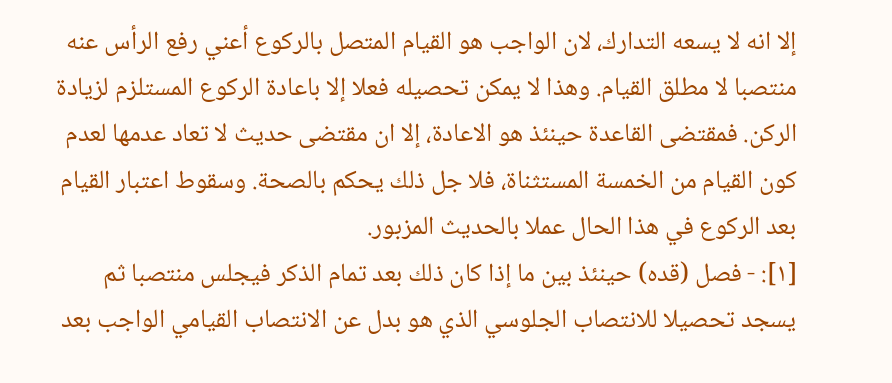إلا انه لا يسعه التدارك، لان الواجب هو القيام المتصل بالركوع أعني رفع الرأس عنه منتصبا لا مطلق القيام. وهذا لا يمكن تحصيله فعلا إلا باعادة الركوع المستلزم لزيادة الركن. فمقتضى القاعدة حينئذ هو الاعادة، إلا ان مقتضى حديث لا تعاد عدمها لعدم كون القيام من الخمسة المستثناة، فلا جل ذلك يحكم بالصحة. وسقوط اعتبار القيام بعد الركوع في هذا الحال عملا بالحديث المزبور.
[١]: - فصل (قده) حينئذ بين ما إذا كان ذلك بعد تمام الذكر فيجلس منتصبا ثم يسجد تحصيلا للانتصاب الجلوسي الذي هو بدل عن الانتصاب القيامي الواجب بعد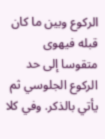الركوع وبين ما كان قبله فيهوى متقوسا إلى حد الركوع الجلوسي ثم يأتي بالذكر. وفي كلا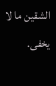الشقين ما لا يخفى.